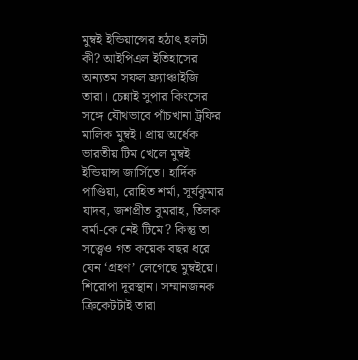মুম্বই ইন্ডিয়ান্সের হঠাৎ হলটা কী? আইপিএল ইতিহাসের অন্যতম সফল ফ্র্যাঞ্চাইজি তারা। চেন্নাই সুপার কিংসের সঙ্গে যৌথভাবে পাঁচখানা ট্রফির মালিক মুম্বই। প্রায় অর্ধেক ভারতীয় টিম খেলে মুম্বই ইন্ডিয়ান্স জার্সিতে। হার্দিক পাণ্ডিয়া, রোহিত শর্মা, সূর্যকুমার যাদব, জশপ্রীত বুমরাহ, তিলক বর্মা-কে নেই টিমে? কিন্তু তা সত্ত্বেও গত কয়েক বছর ধরে যেন ‘গ্রহণ’ লেগেছে মুম্বইয়ে। শিরোপা দূরস্থান। সম্মানজনক ক্রিকেটটাই তারা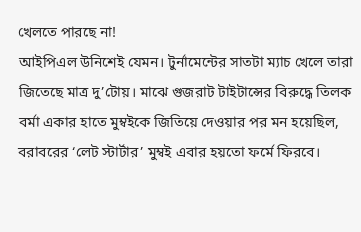খেলতে পারছে না!
আইপিএল উনিশেই যেমন। টুর্নামেন্টের সাতটা ম্যাচ খেলে তারা জিতেছে মাত্র দু’টোয়। মাঝে গুজরাট টাইটান্সের বিরুদ্ধে তিলক বর্মা একার হাতে মুম্বইকে জিতিয়ে দেওয়ার পর মন হয়েছিল, বরাবরের ‘লেট স্টার্টার’ মুম্বই এবার হয়তো ফর্মে ফিরবে।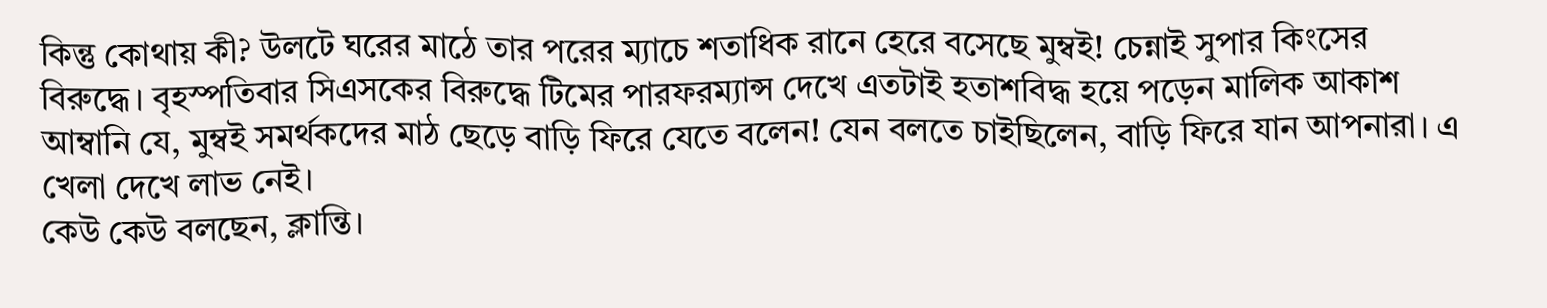কিন্তু কোথায় কী? উলটে ঘরের মাঠে তার পরের ম্যাচে শতাধিক রানে হেরে বসেছে মুম্বই! চেন্নাই সুপার কিংসের বিরুদ্ধে। বৃহস্পতিবার সিএসকের বিরুদ্ধে টিমের পারফরম্যান্স দেখে এতটাই হতাশবিদ্ধ হয়ে পড়েন মালিক আকাশ আম্বানি যে, মুম্বই সমর্থকদের মাঠ ছেড়ে বাড়ি ফিরে যেতে বলেন! যেন বলতে চাইছিলেন, বাড়ি ফিরে যান আপনারা। এ খেলা দেখে লাভ নেই।
কেউ কেউ বলছেন, ক্লান্তি।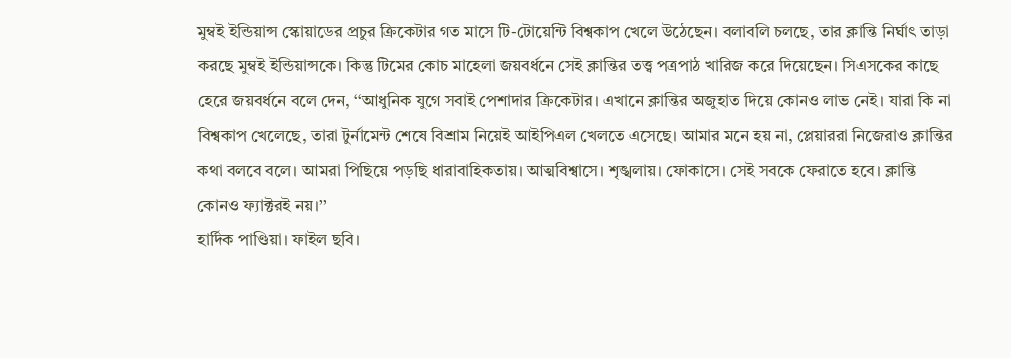মুম্বই ইন্ডিয়ান্স স্কোয়াডের প্রচুর ক্রিকেটার গত মাসে টি-টোয়েন্টি বিশ্বকাপ খেলে উঠেছেন। বলাবলি চলছে, তার ক্লান্তি নির্ঘাৎ তাড়া করছে মুম্বই ইন্ডিয়ান্সকে। কিন্তু টিমের কোচ মাহেলা জয়বর্ধনে সেই ক্লান্তির তত্ত্ব পত্রপাঠ খারিজ করে দিয়েছেন। সিএসকের কাছে হেরে জয়বর্ধনে বলে দেন, ‘‘আধুনিক যুগে সবাই পেশাদার ক্রিকেটার। এখানে ক্লান্তির অজুহাত দিয়ে কোনও লাভ নেই। যারা কি না বিশ্বকাপ খেলেছে, তারা টুর্নামেন্ট শেষে বিশ্রাম নিয়েই আইপিএল খেলতে এসেছে। আমার মনে হয় না, প্লেয়াররা নিজেরাও ক্লান্তির কথা বলবে বলে। আমরা পিছিয়ে পড়ছি ধারাবাহিকতায়। আত্মবিশ্বাসে। শৃঙ্খলায়। ফোকাসে। সেই সবকে ফেরাতে হবে। ক্লান্তি কোনও ফ্যাক্টরই নয়।’’
হার্দিক পাণ্ডিয়া। ফাইল ছবি।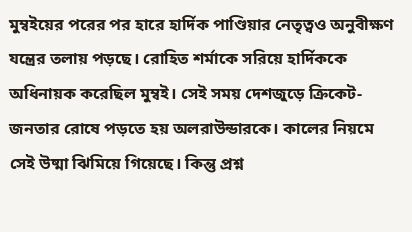মুম্বইয়ের পরের পর হারে হার্দিক পাণ্ডিয়ার নেতৃত্বও অনুবীক্ষণ যন্ত্রের তলায় পড়ছে। রোহিত শর্মাকে সরিয়ে হার্দিককে অধিনায়ক করেছিল মুম্বই। সেই সময় দেশজুড়ে ক্রিকেট-জনতার রোষে পড়তে হয় অলরাউন্ডারকে। কালের নিয়মে সেই উষ্মা ঝিমিয়ে গিয়েছে। কিন্তু প্রশ্ন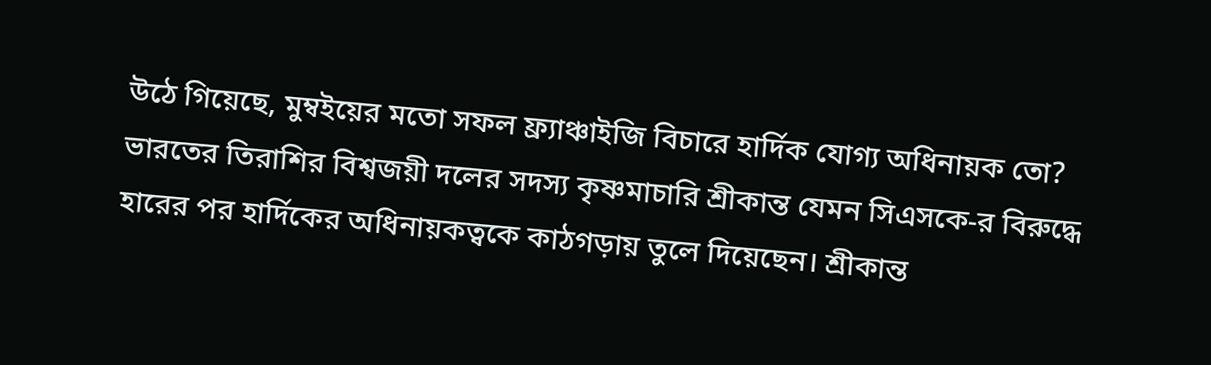উঠে গিয়েছে, মুম্বইয়ের মতো সফল ফ্র্যাঞ্চাইজি বিচারে হার্দিক যোগ্য অধিনায়ক তো? ভারতের তিরাশির বিশ্বজয়ী দলের সদস্য কৃষ্ণমাচারি শ্রীকান্ত যেমন সিএসকে-র বিরুদ্ধে হারের পর হার্দিকের অধিনায়কত্বকে কাঠগড়ায় তুলে দিয়েছেন। শ্রীকান্ত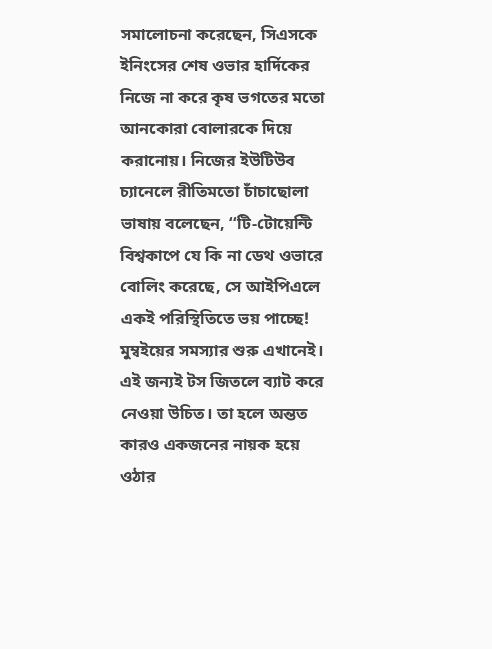সমালোচনা করেছেন, সিএসকে ইনিংসের শেষ ওভার হার্দিকের নিজে না করে কৃষ ভগতের মতো আনকোরা বোলারকে দিয়ে করানোয়। নিজের ইউটিউব চ্যানেলে রীতিমতো চাঁচাছোলা ভাষায় বলেছেন, ‘‘টি-টোয়েন্টি বিশ্বকাপে যে কি না ডেথ ওভারে বোলিং করেছে, সে আইপিএলে একই পরিস্থিতিতে ভয় পাচ্ছে! মুম্বইয়ের সমস্যার শুরু এখানেই। এই জন্যই টস জিতলে ব্যাট করে নেওয়া উচিত। তা হলে অন্তত কারও একজনের নায়ক হয়ে ওঠার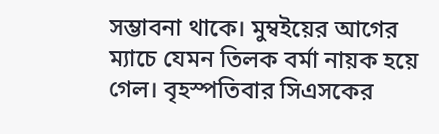সম্ভাবনা থাকে। মুম্বইয়ের আগের ম্যাচে যেমন তিলক বর্মা নায়ক হয়ে গেল। বৃহস্পতিবার সিএসকের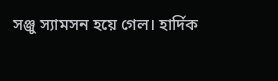সঞ্জু স্যামসন হয়ে গেল। হার্দিক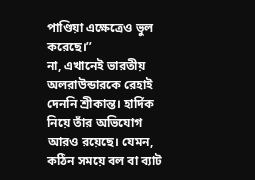পাণ্ডিয়া এক্ষেত্রেও ভুল করেছে।’’
না, এখানেই ভারতীয় অলরাউন্ডারকে রেহাই দেননি শ্রীকান্ত। হার্দিক নিয়ে তাঁর অভিযোগ আরও রয়েছে। যেমন, কঠিন সময়ে বল বা ব্যাট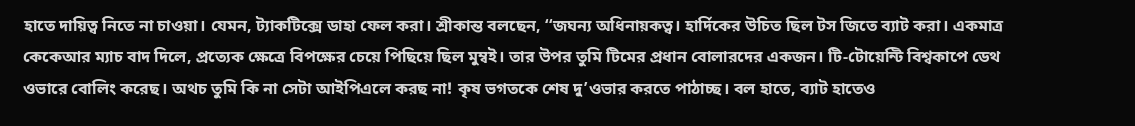হাতে দায়িত্ব নিতে না চাওয়া। যেমন, ট্যাকটিক্সে ডাহা ফেল করা। শ্রীকান্ত বলছেন, ‘‘জঘন্য অধিনায়কত্ব। হার্দিকের উচিত ছিল টস জিতে ব্যাট করা। একমাত্র কেকেআর ম্যাচ বাদ দিলে, প্রত্যেক ক্ষেত্রে বিপক্ষের চেয়ে পিছিয়ে ছিল মুম্বই। তার উপর তুমি টিমের প্রধান বোলারদের একজন। টি-টোয়েন্টি বিশ্বকাপে ডেথ ওভারে বোলিং করেছ। অথচ তুমি কি না সেটা আইপিএলে করছ না! কৃষ ভগতকে শেষ দু’ওভার করতে পাঠাচ্ছ। বল হাতে, ব্যাট হাতেও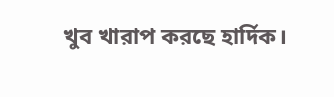খুব খারাপ করছে হার্দিক।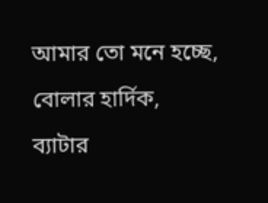আমার তো মনে হচ্ছে, বোলার হার্দিক, ব্যাটার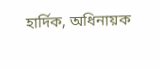হার্দিক, অধিনায়ক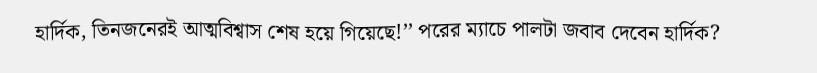হার্দিক, তিনজনেরই আত্মবিশ্বাস শেষ হয়ে গিয়েছে!’’ পরের ম্যাচে পালটা জবাব দেবেন হার্দিক?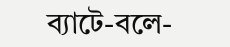ব্যাটে-বলে-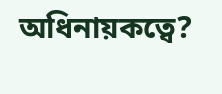অধিনায়কত্বে?